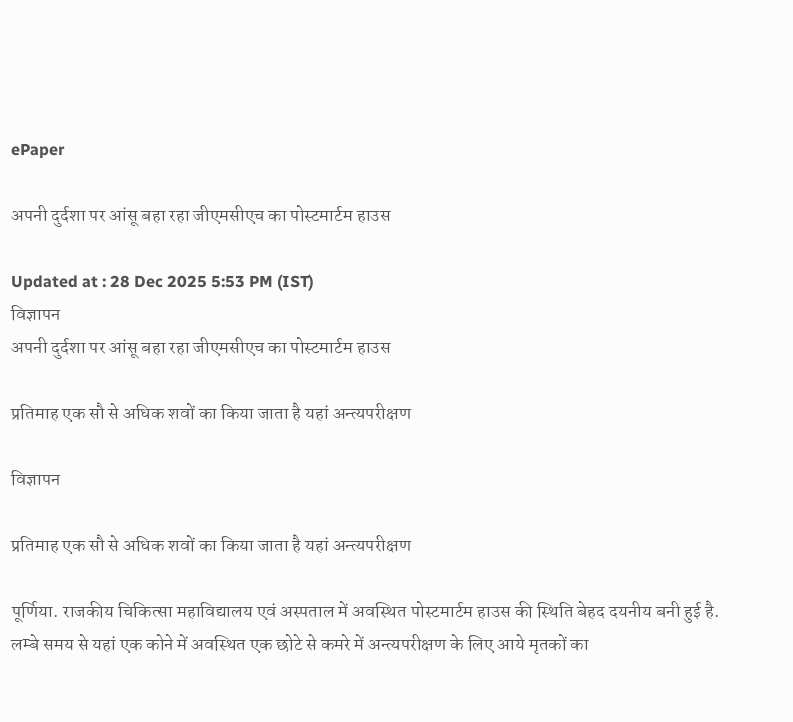ePaper

अपनी दुर्दशा पर आंसू बहा रहा जीएमसीएच का पोस्टमार्टम हाउस

Updated at : 28 Dec 2025 5:53 PM (IST)
विज्ञापन
अपनी दुर्दशा पर आंसू बहा रहा जीएमसीएच का पोस्टमार्टम हाउस

प्रतिमाह एक सौ से अधिक शवों का किया जाता है यहां अन्त्यपरीक्षण

विज्ञापन

प्रतिमाह एक सौ से अधिक शवों का किया जाता है यहां अन्त्यपरीक्षण

पूर्णिया. राजकीय चिकित्सा महाविद्यालय एवं अस्पताल में अवस्थित पोस्टमार्टम हाउस की स्थिति बेहद दयनीय बनी हुई है. लम्बे समय से यहां एक कोने में अवस्थित एक छोटे से कमरे में अन्त्यपरीक्षण के लिए आये मृतकों का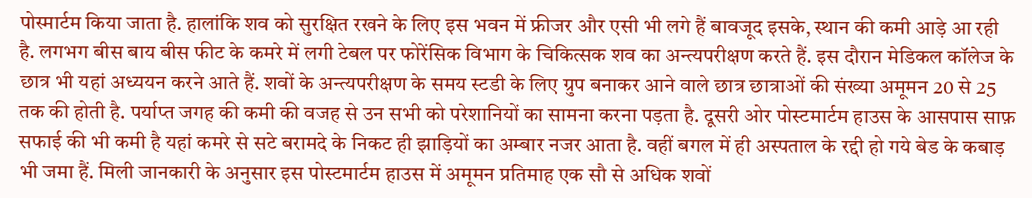पोस्मार्टम किया जाता है. हालांकि शव को सुरक्षित रखने के लिए इस भवन में फ्रीजर और एसी भी लगे हैं बावजूद इसके, स्थान की कमी आड़े आ रही है. लगभग बीस बाय बीस फीट के कमरे में लगी टेबल पर फोरेंसिक विभाग के चिकित्सक शव का अन्त्यपरीक्षण करते हैं. इस दौरान मेडिकल कॉलेज के छात्र भी यहां अध्ययन करने आते हैं. शवों के अन्त्यपरीक्षण के समय स्टडी के लिए ग्रुप बनाकर आने वाले छात्र छात्राओं की संख्या अमूमन 20 से 25 तक की होती है. पर्याप्त जगह की कमी की वजह से उन सभी को परेशानियों का सामना करना पड़ता है. दूसरी ओर पोस्टमार्टम हाउस के आसपास साफ़ सफाई की भी कमी है यहां कमरे से सटे बरामदे के निकट ही झाड़ियों का अम्बार नजर आता है. वहीं बगल में ही अस्पताल के रद्दी हो गये बेड के कबाड़ भी जमा हैं. मिली जानकारी के अनुसार इस पोस्टमार्टम हाउस में अमूमन प्रतिमाह एक सौ से अधिक शवों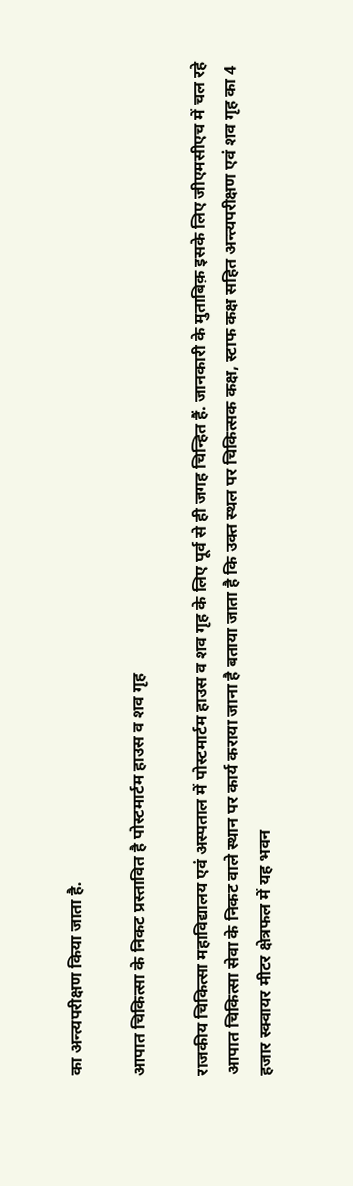का अन्त्यपरीक्षण किया जाता है.

आपात चिकित्सा के निकट प्रस्तावित है पोस्टमार्टम हाउस व शव गृह

राजकीय चिकित्सा महाविद्यालय एवं अस्पताल में पोस्टमार्टम हाउस व शव गृह के लिए पूर्व से ही जगह चिन्हित हैं. जानकारी के मुताबिक़ इसके लिए जीएमसीएच में चल रहे आपात चिकित्सा सेवा के निकट वाले स्थान पर कार्य कराया जाना है बताया जाता है कि उक्त स्थल पर चिकित्सक कक्ष, स्टाफ कक्ष सहित अन्त्यपरीक्षण एवं शव गृह का 4 हजार स्क्वायर मीटर क्षेत्रफल में यह भवन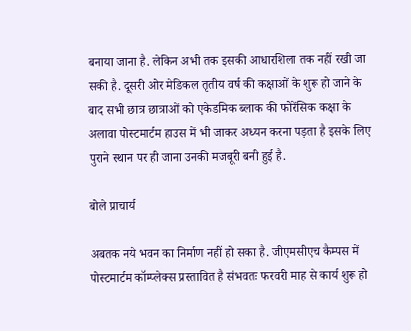बनाया जाना है. लेकिन अभी तक इसकी आधारशिला तक नहीं रखी जा सकी है. दूसरी ओर मेडिकल तृतीय वर्ष की कक्षाओं के शुरू हो जाने के बाद सभी छात्र छात्राओं को एकेडमिक ब्लाक की फोरेंसिक कक्षा के अलावा पोस्टमार्टम हाउस में भी जाकर अध्यन करना पड़ता है इसके लिए पुराने स्थान पर ही जाना उनकी मजबूरी बनी हुई है.

बोले प्राचार्य

अबतक नये भवन का निर्माण नहीं हो सका है. जीएमसीएच कैम्पस में पोस्टमार्टम कॉम्प्लेक्स प्रस्तावित है संभवतः फरवरी माह से कार्य शुरू हो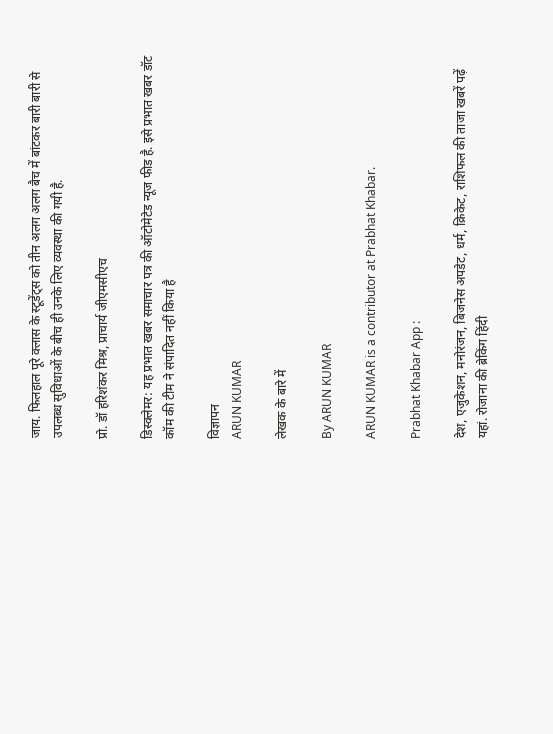जाय. फिलहाल पूरे क्लास के स्टूडेंट्स को तीन अलग अलग बैच में बांटकर बारी बारी से उपलब्ध सुविधाओं के बीच ही उनके लिए व्यवस्था की गयी है.

प्रो. डॉ हरिशंकर मिश्र, प्राचार्य जीएमसीएच

डिस्क्लेमर: यह प्रभात खबर समाचार पत्र की ऑटोमेटेड न्यूज फीड है. इसे प्रभात खबर डॉट कॉम की टीम ने संपादित नहीं किया है

विज्ञापन
ARUN KUMAR

लेखक के बारे में

By ARUN KUMAR

ARUN KUMAR is a contributor at Prabhat Khabar.

Prabhat Khabar App :

देश, एजुकेशन, मनोरंजन, बिजनेस अपडेट, धर्म, क्रिकेट, राशिफल की ताजा खबरें पढ़ें यहां. रोजाना की ब्रेकिंग हिंदी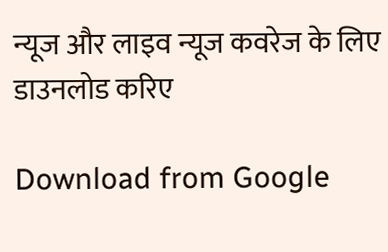न्यूज और लाइव न्यूज कवरेज के लिए डाउनलोड करिए

Download from Google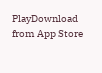PlayDownload from App Store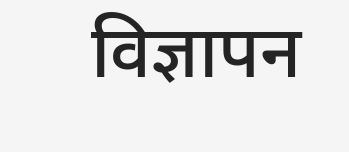विज्ञापन